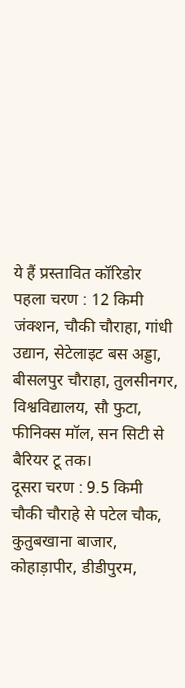ये हैं प्रस्तावित कॉरिडोर
पहला चरण : 12 किमी
जंक्शन, चौकी चौराहा, गांधी उद्यान, सेटेलाइट बस अड्डा, बीसलपुर चौराहा, तुलसीनगर, विश्वविद्यालय, सौ फुटा, फीनिक्स मॉल, सन सिटी से बैरियर टू तक।
दूसरा चरण : 9.5 किमी
चौकी चौराहे से पटेल चौक, कुतुबखाना बाजार, कोहाड़ापीर, डीडीपुरम,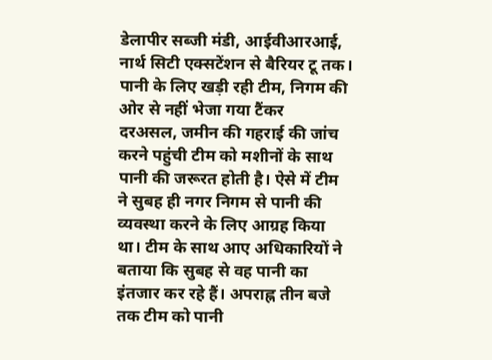डेलापीर सब्जी मंडी, आईवीआरआई, नार्थ सिटी एक्सटेंशन से बैरियर टू तक।
पानी के लिए खड़ी रही टीम, निगम की ओर से नहीं भेजा गया टैंकर
दरअसल, जमीन की गहराई की जांच करने पहुंची टीम को मशीनों के साथ पानी की जरूरत होती है। ऐसे में टीम ने सुबह ही नगर निगम से पानी की व्यवस्था करने के लिए आग्रह किया था। टीम के साथ आए अधिकारियों ने बताया कि सुबह से वह पानी का इंतजार कर रहे हैं। अपराह्न तीन बजे तक टीम को पानी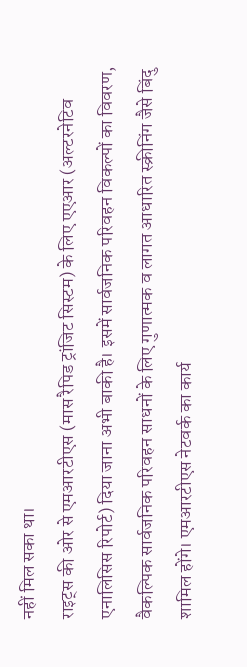नहीं मिल सका था।
राइट्स की ओर से एमआरटीएस (मास रैपिड ट्रांजिट सिस्टम) के लिए एएआर (अल्टरनेटिव एनालिसिस रिपोर्ट) दिया जाना अभी बाकी है। इसमें सार्वजनिक परिवहन विकल्पों का विवरण, वैकल्पिक सार्वजनिक परिवहन साधनों के लिए गुणात्मक व लागत आधारित स्क्रीनिंग जैसे बिंदु शामिल होंगे। एमआरटीएस नेटवर्क का कार्य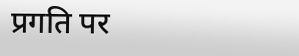प्रगति पर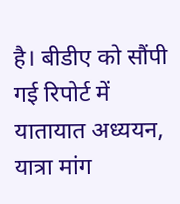है। बीडीए को सौंपी गई रिपोर्ट में यातायात अध्ययन, यात्रा मांग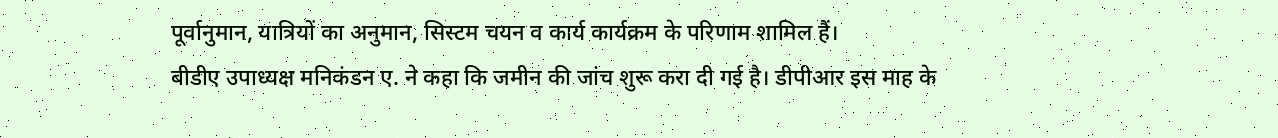पूर्वानुमान, यात्रियों का अनुमान, सिस्टम चयन व कार्य कार्यक्रम के परिणाम शामिल हैं।
बीडीए उपाध्यक्ष मनिकंडन ए. ने कहा कि जमीन की जांच शुरू करा दी गई है। डीपीआर इस माह के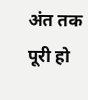अंत तक पूरी हो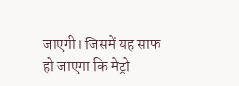जाएगी। जिसमें यह साफ हो जाएगा कि मेट्रो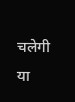चलेगी या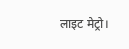लाइट मेट्रो।